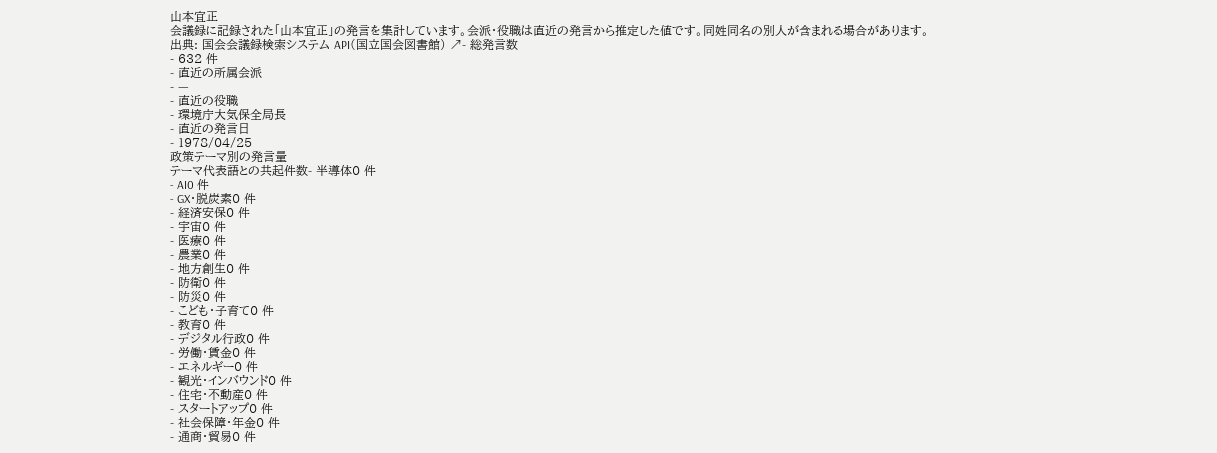山本宜正
会議録に記録された「山本宜正」の発言を集計しています。会派・役職は直近の発言から推定した値です。同姓同名の別人が含まれる場合があります。
出典: 国会会議録検索システム API(国立国会図書館) ↗- 総発言数
- 632 件
- 直近の所属会派
- —
- 直近の役職
- 環境庁大気保全局長
- 直近の発言日
- 1978/04/25
政策テーマ別の発言量
テーマ代表語との共起件数- 半導体0 件
- AI0 件
- GX・脱炭素0 件
- 経済安保0 件
- 宇宙0 件
- 医療0 件
- 農業0 件
- 地方創生0 件
- 防衛0 件
- 防災0 件
- こども・子育て0 件
- 教育0 件
- デジタル行政0 件
- 労働・賃金0 件
- エネルギー0 件
- 観光・インバウンド0 件
- 住宅・不動産0 件
- スタートアップ0 件
- 社会保障・年金0 件
- 通商・貿易0 件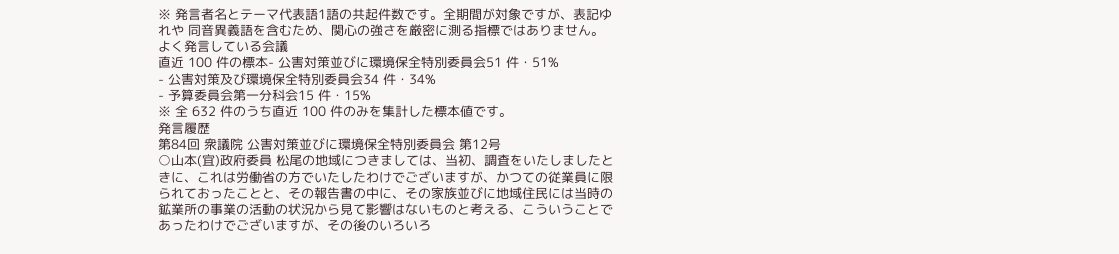※ 発言者名とテーマ代表語1語の共起件数です。全期間が対象ですが、表記ゆれや 同音異義語を含むため、関心の強さを厳密に測る指標ではありません。
よく発言している会議
直近 100 件の標本- 公害対策並びに環境保全特別委員会51 件・51%
- 公害対策及び環境保全特別委員会34 件・34%
- 予算委員会第一分科会15 件・15%
※ 全 632 件のうち直近 100 件のみを集計した標本値です。
発言履歴
第84回 衆議院 公害対策並びに環境保全特別委員会 第12号
○山本(宜)政府委員 松尾の地域につきましては、当初、調査をいたしましたときに、これは労働省の方でいたしたわけでございますが、かつての従業員に限られておったことと、その報告書の中に、その家族並びに地域住民には当時の鉱業所の事業の活動の状況から見て影響はないものと考える、こういうことであったわけでございますが、その後のいろいろ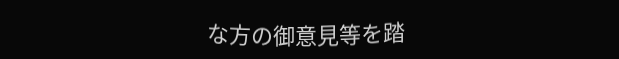な方の御意見等を踏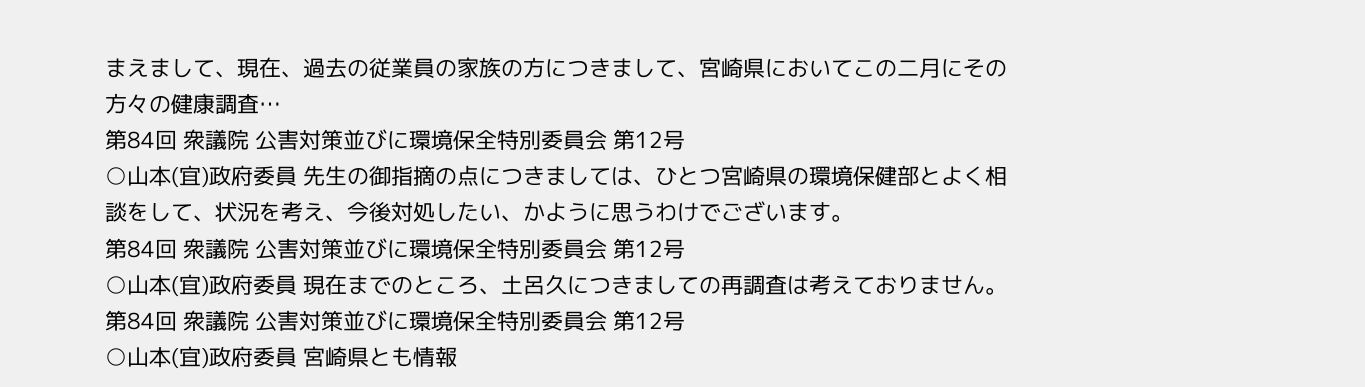まえまして、現在、過去の従業員の家族の方につきまして、宮崎県においてこの二月にその方々の健康調査…
第84回 衆議院 公害対策並びに環境保全特別委員会 第12号
○山本(宜)政府委員 先生の御指摘の点につきましては、ひとつ宮崎県の環境保健部とよく相談をして、状況を考え、今後対処したい、かように思うわけでございます。
第84回 衆議院 公害対策並びに環境保全特別委員会 第12号
○山本(宜)政府委員 現在までのところ、土呂久につきましての再調査は考えておりません。
第84回 衆議院 公害対策並びに環境保全特別委員会 第12号
○山本(宜)政府委員 宮崎県とも情報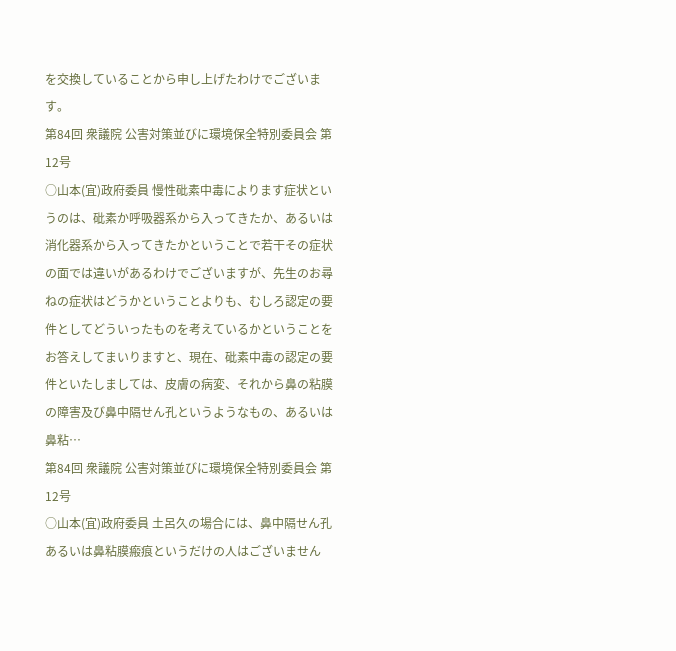を交換していることから申し上げたわけでございます。
第84回 衆議院 公害対策並びに環境保全特別委員会 第12号
○山本(宜)政府委員 慢性砒素中毒によります症状というのは、砒素か呼吸器系から入ってきたか、あるいは消化器系から入ってきたかということで若干その症状の面では違いがあるわけでございますが、先生のお尋ねの症状はどうかということよりも、むしろ認定の要件としてどういったものを考えているかということをお答えしてまいりますと、現在、砒素中毒の認定の要件といたしましては、皮膚の病変、それから鼻の粘膜の障害及び鼻中隔せん孔というようなもの、あるいは鼻粘…
第84回 衆議院 公害対策並びに環境保全特別委員会 第12号
○山本(宜)政府委員 土呂久の場合には、鼻中隔せん孔あるいは鼻粘膜瘢痕というだけの人はございません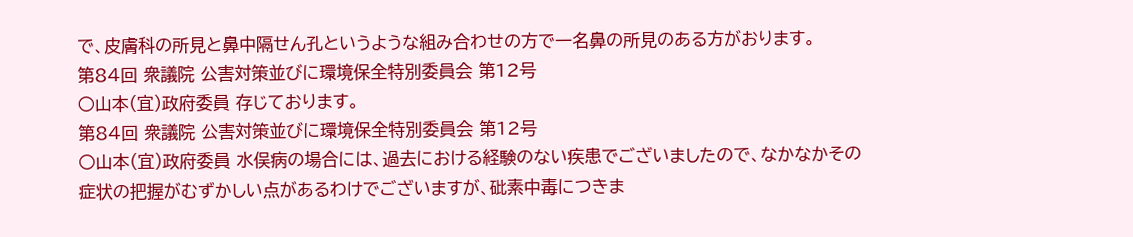で、皮膚科の所見と鼻中隔せん孔というような組み合わせの方で一名鼻の所見のある方がおります。
第84回 衆議院 公害対策並びに環境保全特別委員会 第12号
○山本(宜)政府委員 存じております。
第84回 衆議院 公害対策並びに環境保全特別委員会 第12号
○山本(宜)政府委員 水俣病の場合には、過去における経験のない疾患でございましたので、なかなかその症状の把握がむずかしい点があるわけでございますが、砒素中毒につきま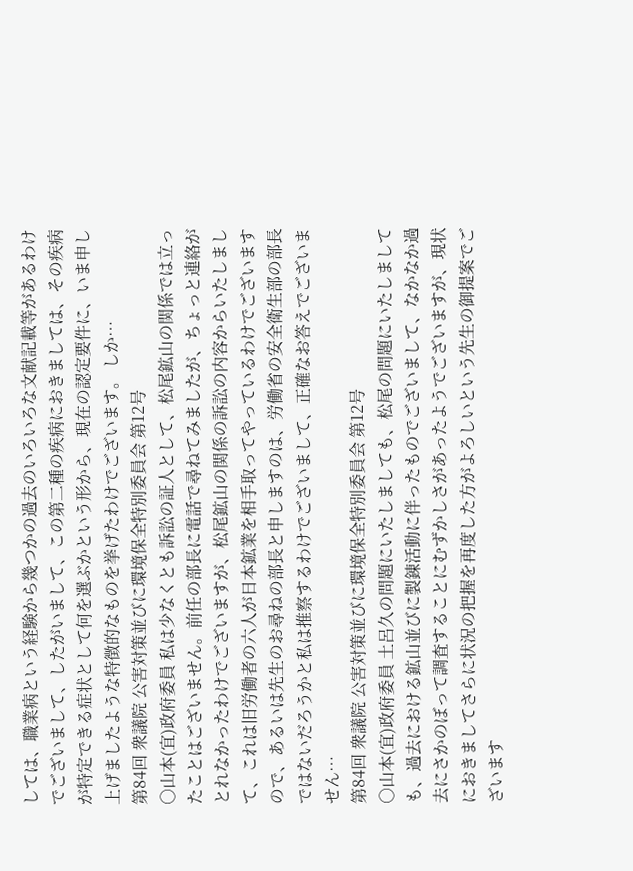しては、職業病という経験から幾つかの過去のいろいろな文献記載等があるわけでございまして、したがいまして、この第二種の疾病におきましては、その疾病が特定できる症状として何を選ぶかという形から、現在の認定要件に、いま申し上げましたような特徴的なものを挙げたわけでございます。 しか…
第84回 衆議院 公害対策並びに環境保全特別委員会 第12号
○山本(宜)政府委員 私は少なくとも訴訟の証人として、松尾鉱山の関係では立ったことはございません。前任の部長に電話で尋ねてみましたが、ちょっと連絡がとれなかったわけでございますが、松尾鉱山の関係の訴訟の内容からいたしまして、これは旧労働者の六人が日本鉱業を相手取ってやっているわけでございますので、あるいは先生のお尋ねの部長と申しますのは、労働省の安全衛生部の部長ではないだろうかと私は推察するわけでございまして、正確なお答えでございません…
第84回 衆議院 公害対策並びに環境保全特別委員会 第12号
○山本(宜)政府委員 土呂久の問題にいたしましても、松尾の問題にいたしましても、過去における鉱山並びに製錬活動に伴ったものでございまして、なかなか過去にさかのぼって調査することにむずかしさがあったようでございますが、現状におきましてさらに状況の把握を再度した方がよろしいという先生の御提案でございます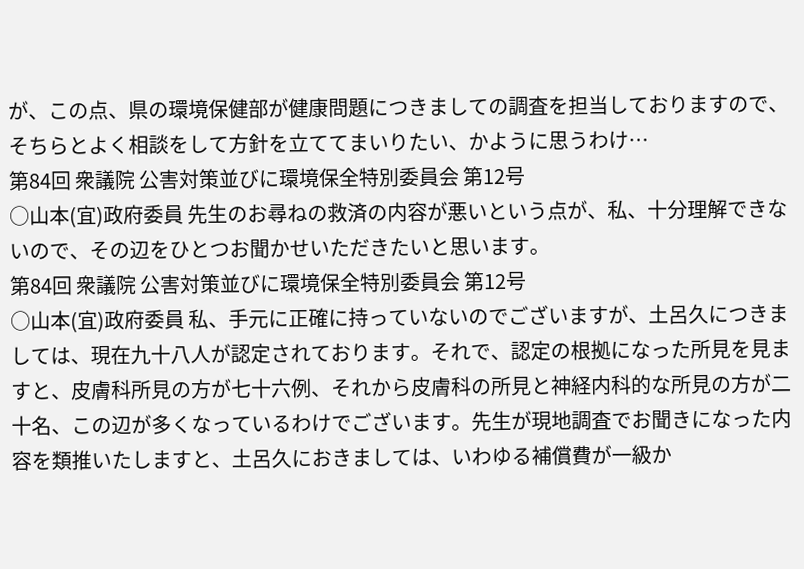が、この点、県の環境保健部が健康問題につきましての調査を担当しておりますので、そちらとよく相談をして方針を立ててまいりたい、かように思うわけ…
第84回 衆議院 公害対策並びに環境保全特別委員会 第12号
○山本(宜)政府委員 先生のお尋ねの救済の内容が悪いという点が、私、十分理解できないので、その辺をひとつお聞かせいただきたいと思います。
第84回 衆議院 公害対策並びに環境保全特別委員会 第12号
○山本(宜)政府委員 私、手元に正確に持っていないのでございますが、土呂久につきましては、現在九十八人が認定されております。それで、認定の根拠になった所見を見ますと、皮膚科所見の方が七十六例、それから皮膚科の所見と神経内科的な所見の方が二十名、この辺が多くなっているわけでございます。先生が現地調査でお聞きになった内容を類推いたしますと、土呂久におきましては、いわゆる補償費が一級か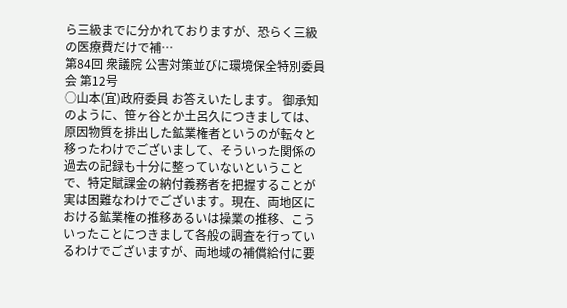ら三級までに分かれておりますが、恐らく三級の医療費だけで補…
第84回 衆議院 公害対策並びに環境保全特別委員会 第12号
○山本(宜)政府委員 お答えいたします。 御承知のように、笹ヶ谷とか土呂久につきましては、原因物質を排出した鉱業権者というのが転々と移ったわけでございまして、そういった関係の過去の記録も十分に整っていないということで、特定賦課金の納付義務者を把握することが実は困難なわけでございます。現在、両地区における鉱業権の推移あるいは操業の推移、こういったことにつきまして各般の調査を行っているわけでございますが、両地域の補償給付に要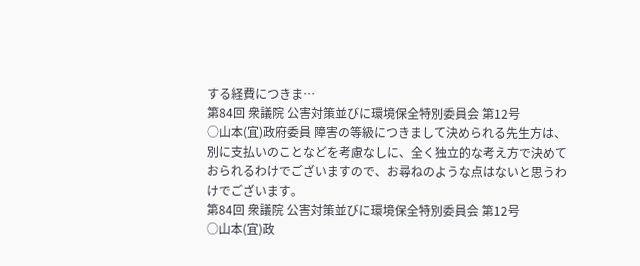する経費につきま…
第84回 衆議院 公害対策並びに環境保全特別委員会 第12号
○山本(宜)政府委員 障害の等級につきまして決められる先生方は、別に支払いのことなどを考慮なしに、全く独立的な考え方で決めておられるわけでございますので、お尋ねのような点はないと思うわけでございます。
第84回 衆議院 公害対策並びに環境保全特別委員会 第12号
○山本(宜)政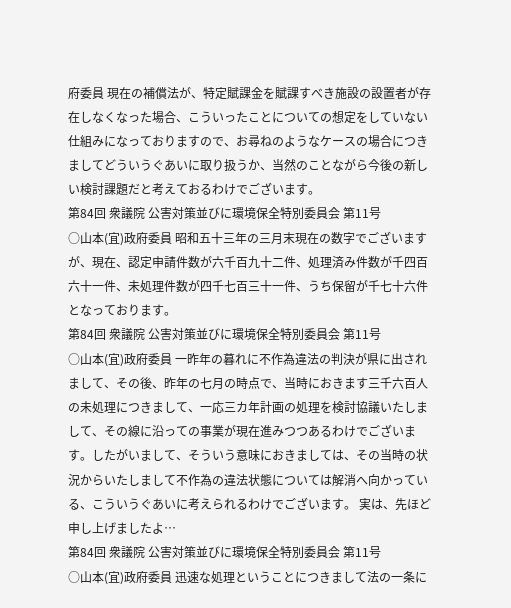府委員 現在の補償法が、特定賦課金を賦課すべき施設の設置者が存在しなくなった場合、こういったことについての想定をしていない仕組みになっておりますので、お尋ねのようなケースの場合につきましてどういうぐあいに取り扱うか、当然のことながら今後の新しい検討課題だと考えておるわけでございます。
第84回 衆議院 公害対策並びに環境保全特別委員会 第11号
○山本(宜)政府委員 昭和五十三年の三月末現在の数字でございますが、現在、認定申請件数が六千百九十二件、処理済み件数が千四百六十一件、未処理件数が四千七百三十一件、うち保留が千七十六件となっております。
第84回 衆議院 公害対策並びに環境保全特別委員会 第11号
○山本(宜)政府委員 一昨年の暮れに不作為違法の判決が県に出されまして、その後、昨年の七月の時点で、当時におきます三千六百人の未処理につきまして、一応三カ年計画の処理を検討協議いたしまして、その線に沿っての事業が現在進みつつあるわけでございます。したがいまして、そういう意味におきましては、その当時の状況からいたしまして不作為の違法状態については解消へ向かっている、こういうぐあいに考えられるわけでございます。 実は、先ほど申し上げましたよ…
第84回 衆議院 公害対策並びに環境保全特別委員会 第11号
○山本(宜)政府委員 迅速な処理ということにつきまして法の一条に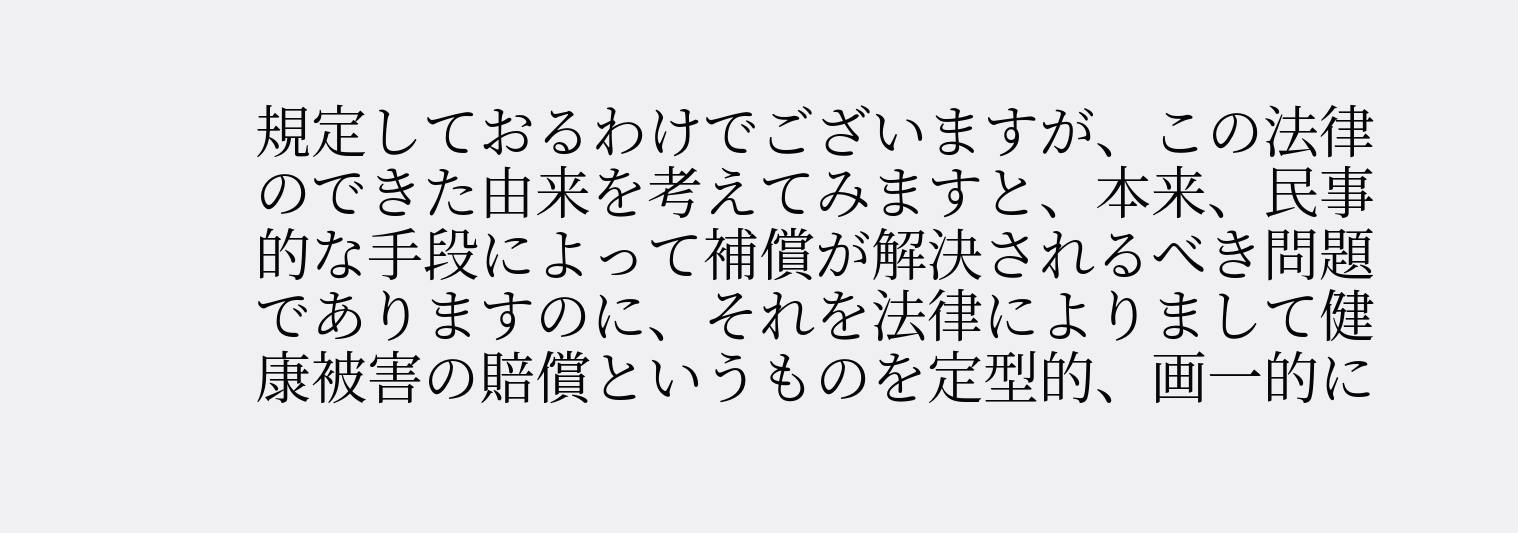規定しておるわけでございますが、この法律のできた由来を考えてみますと、本来、民事的な手段によって補償が解決されるべき問題でありますのに、それを法律によりまして健康被害の賠償というものを定型的、画一的に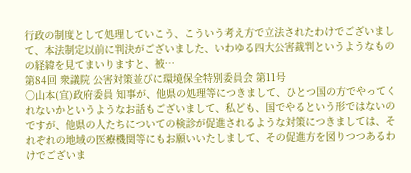行政の制度として処理していこう、こういう考え方で立法されたわけでございまして、本法制定以前に判決がございました、いわゆる四大公害裁判というようなものの経緯を見てまいりますと、被…
第84回 衆議院 公害対策並びに環境保全特別委員会 第11号
○山本(宜)政府委員 知事が、他県の処理等につきまして、ひとつ国の方でやってくれないかというようなお話もございまして、私ども、国でやるという形ではないのですが、他県の人たちについての検診が促進されるような対策につきましては、それぞれの地域の医療機関等にもお願いいたしまして、その促進方を図りつつあるわけでございま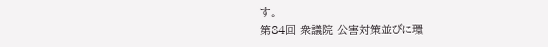す。
第84回 衆議院 公害対策並びに環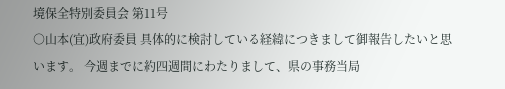境保全特別委員会 第11号
○山本(宜)政府委員 具体的に検討している経緯につきまして御報告したいと思います。 今週までに約四週間にわたりまして、県の事務当局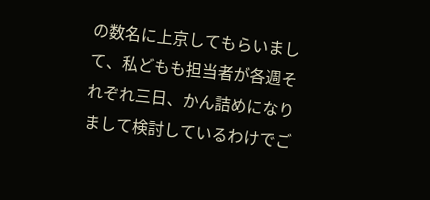の数名に上京してもらいまして、私どもも担当者が各週それぞれ三日、かん詰めになりまして検討しているわけでご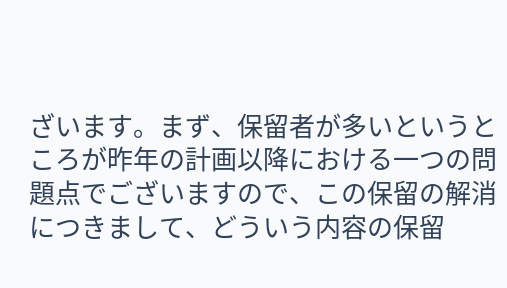ざいます。まず、保留者が多いというところが昨年の計画以降における一つの問題点でございますので、この保留の解消につきまして、どういう内容の保留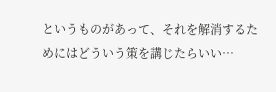というものがあって、それを解消するためにはどういう策を講じたらいい…